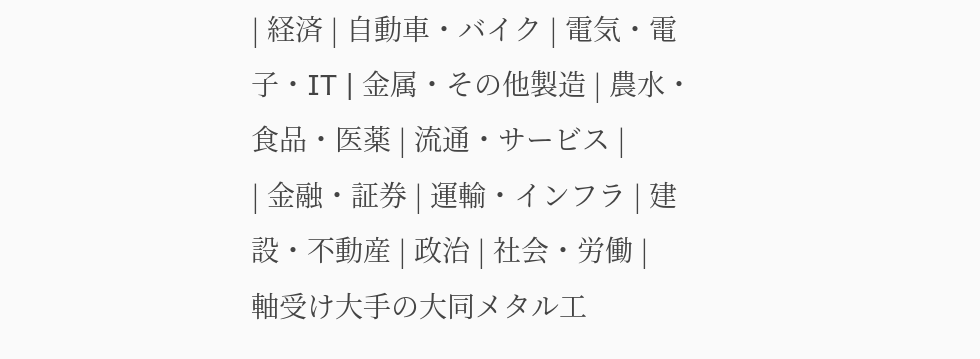| 経済 | 自動車・バイク | 電気・電子・IT | 金属・その他製造 | 農水・食品・医薬 | 流通・サービス |
| 金融・証券 | 運輸・インフラ | 建設・不動産 | 政治 | 社会・労働 |
軸受け大手の大同メタル工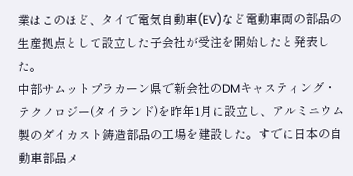業はこのほど、タイで電気自動車(EV)など電動車両の部品の生産拠点として設立した子会社が受注を開始したと発表した。
中部サムットプラカーン県で新会社のDMキャスティング・テクノロジー(タイランド)を昨年1月に設立し、アルミニウム製のダイカスト鋳造部品の工場を建設した。すでに日本の自動車部品メ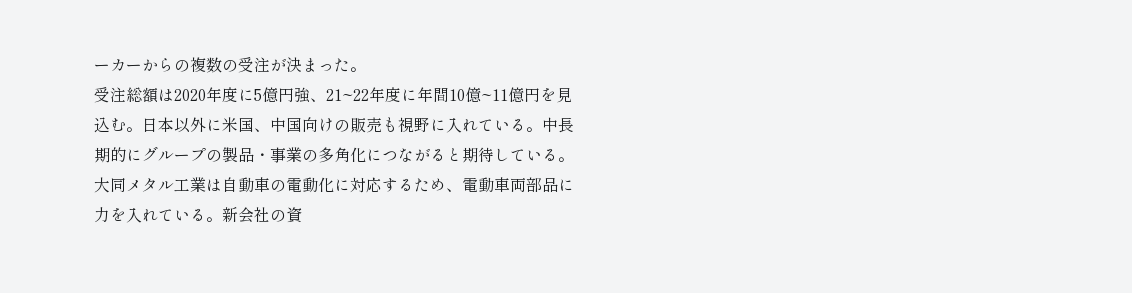ーカーからの複数の受注が決まった。
受注総額は2020年度に5億円強、21~22年度に年間10億~11億円を見込む。日本以外に米国、中国向けの販売も視野に入れている。中長期的にグループの製品・事業の多角化につながると期待している。
大同メタル工業は自動車の電動化に対応するため、電動車両部品に力を入れている。新会社の資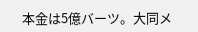本金は5億バーツ。大同メ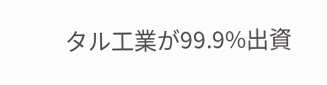タル工業が99.9%出資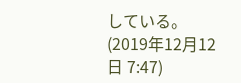している。
(2019年12月12日 7:47)